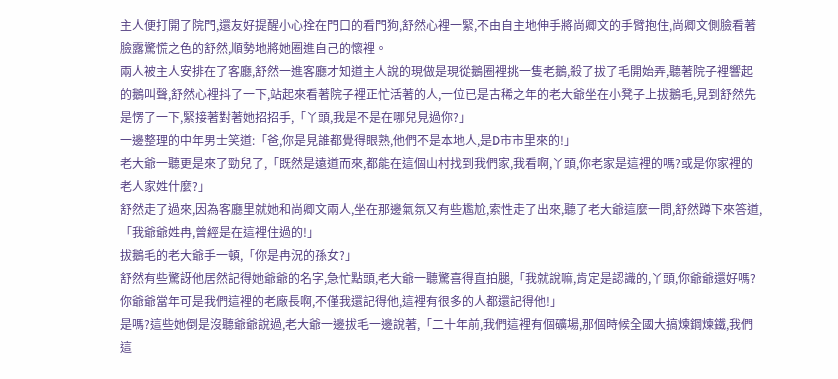主人便打開了院門,還友好提醒小心拴在門口的看門狗,舒然心裡一緊,不由自主地伸手將尚卿文的手臂抱住,尚卿文側臉看著臉露驚慌之色的舒然,順勢地將她圈進自己的懷裡。
兩人被主人安排在了客廳,舒然一進客廳才知道主人說的現做是現從鵝圈裡挑一隻老鵝,殺了拔了毛開始弄,聽著院子裡響起的鵝叫聲,舒然心裡抖了一下,站起來看著院子裡正忙活著的人,一位已是古稀之年的老大爺坐在小凳子上拔鵝毛,見到舒然先是愣了一下,緊接著對著她招招手,「丫頭,我是不是在哪兒見過你?」
一邊整理的中年男士笑道:「爸,你是見誰都覺得眼熟,他們不是本地人,是D市市里來的!」
老大爺一聽更是來了勁兒了,「既然是遠道而來,都能在這個山村找到我們家,我看啊,丫頭,你老家是這裡的嗎?或是你家裡的老人家姓什麼?」
舒然走了過來,因為客廳里就她和尚卿文兩人,坐在那邊氣氛又有些尷尬,索性走了出來,聽了老大爺這麼一問,舒然蹲下來答道,「我爺爺姓冉,曾經是在這裡住過的!」
拔鵝毛的老大爺手一頓,「你是冉況的孫女?」
舒然有些驚訝他居然記得她爺爺的名字,急忙點頭,老大爺一聽驚喜得直拍腿,「我就說嘛,肯定是認識的,丫頭,你爺爺還好嗎?你爺爺當年可是我們這裡的老廠長啊,不僅我還記得他,這裡有很多的人都還記得他!」
是嗎?這些她倒是沒聽爺爺說過,老大爺一邊拔毛一邊說著,「二十年前,我們這裡有個礦場,那個時候全國大搞煉鋼煉鐵,我們這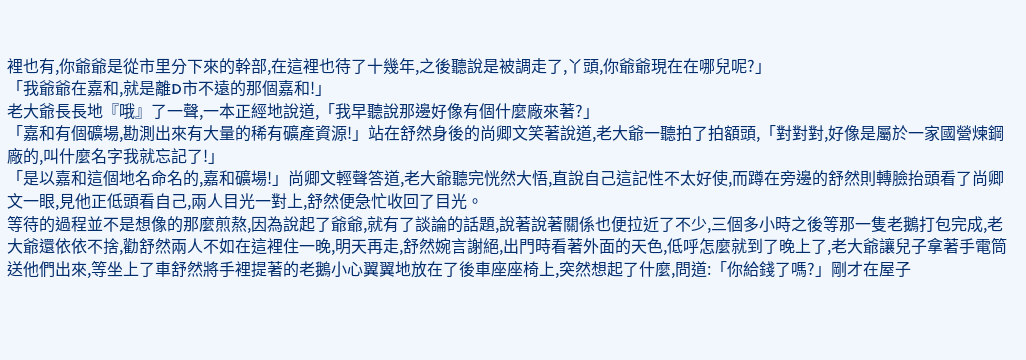裡也有,你爺爺是從市里分下來的幹部,在這裡也待了十幾年,之後聽說是被調走了,丫頭,你爺爺現在在哪兒呢?」
「我爺爺在嘉和,就是離D市不遠的那個嘉和!」
老大爺長長地『哦』了一聲,一本正經地說道,「我早聽說那邊好像有個什麼廠來著?」
「嘉和有個礦場,勘測出來有大量的稀有礦產資源!」站在舒然身後的尚卿文笑著說道,老大爺一聽拍了拍額頭,「對對對,好像是屬於一家國營煉鋼廠的,叫什麼名字我就忘記了!」
「是以嘉和這個地名命名的,嘉和礦場!」尚卿文輕聲答道,老大爺聽完恍然大悟,直說自己這記性不太好使,而蹲在旁邊的舒然則轉臉抬頭看了尚卿文一眼,見他正低頭看自己,兩人目光一對上,舒然便急忙收回了目光。
等待的過程並不是想像的那麼煎熬,因為說起了爺爺,就有了談論的話題,說著說著關係也便拉近了不少,三個多小時之後等那一隻老鵝打包完成,老大爺還依依不捨,勸舒然兩人不如在這裡住一晚,明天再走,舒然婉言謝絕,出門時看著外面的天色,低呼怎麼就到了晚上了,老大爺讓兒子拿著手電筒送他們出來,等坐上了車舒然將手裡提著的老鵝小心翼翼地放在了後車座座椅上,突然想起了什麼,問道:「你給錢了嗎?」剛才在屋子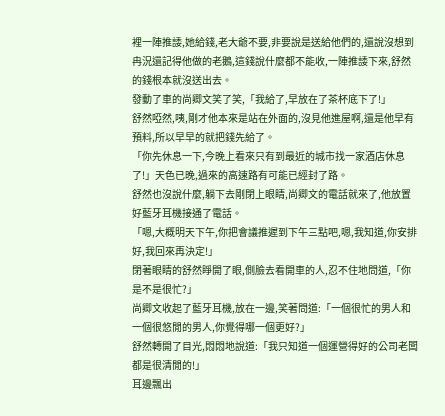裡一陣推諉,她給錢,老大爺不要,非要說是送給他們的,還說沒想到冉況還記得他做的老鵝,這錢說什麼都不能收,一陣推諉下來,舒然的錢根本就沒送出去。
發動了車的尚卿文笑了笑,「我給了,早放在了茶杯底下了!」
舒然啞然,咦,剛才他本來是站在外面的,沒見他進屋啊,還是他早有預料,所以早早的就把錢先給了。
「你先休息一下,今晚上看來只有到最近的城市找一家酒店休息了!」天色已晚,過來的高速路有可能已經封了路。
舒然也沒說什麼,躺下去剛閉上眼睛,尚卿文的電話就來了,他放置好藍牙耳機接通了電話。
「嗯,大概明天下午,你把會議推遲到下午三點吧,嗯,我知道,你安排好,我回來再決定!」
閉著眼睛的舒然睜開了眼,側臉去看開車的人,忍不住地問道,「你是不是很忙?」
尚卿文收起了藍牙耳機,放在一邊,笑著問道:「一個很忙的男人和一個很悠閒的男人,你覺得哪一個更好?」
舒然轉開了目光,悶悶地說道:「我只知道一個運營得好的公司老闆都是很清閒的!」
耳邊飄出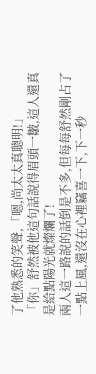了他熟悉的笑聲,「嗯,尚太太真聰明!」
「你」舒然被他這句話說得眉頭一皺,這人還真是給點陽光就燦爛了!
兩人這一路說的話倒是不多,但每每舒然剛占了一點上風,還沒在心裡竊喜一下,下一秒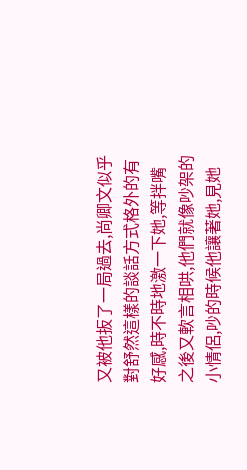又被他扳了一局過去,尚卿文似乎對舒然這樣的談話方式格外的有好感,時不時地激一下她,等拌嘴之後又軟言相哄,他們就像吵架的小情侶,吵的時候他讓著她,見她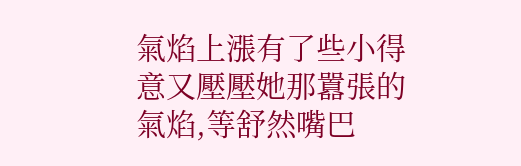氣焰上漲有了些小得意又壓壓她那囂張的氣焰,等舒然嘴巴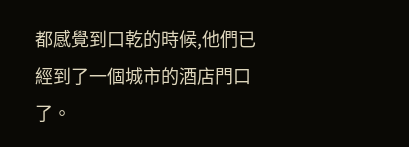都感覺到口乾的時候,他們已經到了一個城市的酒店門口了。